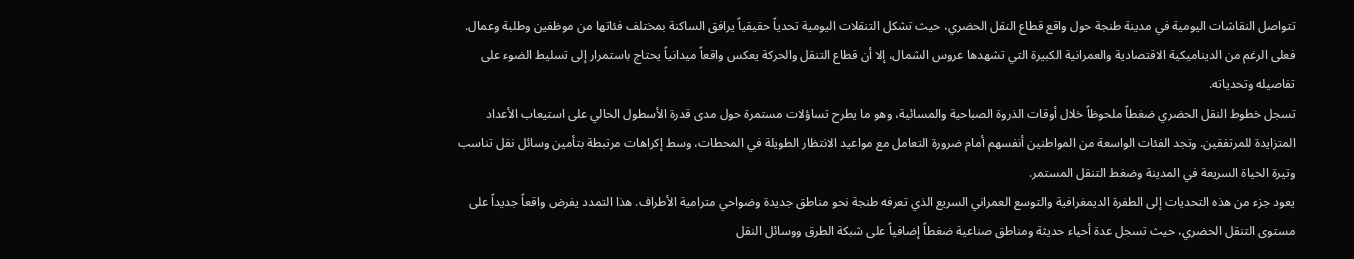تتواصل النقاشات اليومية في مدينة طنجة حول واقع قطاع النقل الحضري، حيث تشكل التنقلات اليومية تحدياً حقيقياً يرافق الساكنة بمختلف فئاتها من موظفين وطلبة وعمال. فعلى الرغم من الديناميكية الاقتصادية والعمرانية الكبيرة التي تشهدها عروس الشمال، إلا أن قطاع التنقل والحركة يعكس واقعاً ميدانياً يحتاج باستمرار إلى تسليط الضوء على تفاصيله وتحدياته.
تسجل خطوط النقل الحضري ضغطاً ملحوظاً خلال أوقات الذروة الصباحية والمسائية، وهو ما يطرح تساؤلات مستمرة حول مدى قدرة الأسطول الحالي على استيعاب الأعداد المتزايدة للمرتفقين. وتجد الفئات الواسعة من المواطنين أنفسهم أمام ضرورة التعامل مع مواعيد الانتظار الطويلة في المحطات، وسط إكراهات مرتبطة بتأمين وسائل نقل تناسب وتيرة الحياة السريعة في المدينة وضغط التنقل المستمر.
يعود جزء من هذه التحديات إلى الطفرة الديمغرافية والتوسع العمراني السريع الذي تعرفه طنجة نحو مناطق جديدة وضواحي مترامية الأطراف. هذا التمدد يفرض واقعاً جديداً على مستوى التنقل الحضري، حيث تسجل عدة أحياء حديثة ومناطق صناعية ضغطاً إضافياً على شبكة الطرق ووسائل النقل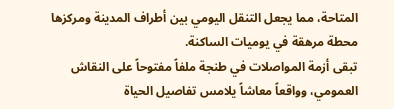المتاحة، مما يجعل التنقل اليومي بين أطراف المدينة ومركزها محطة مرهقة في يوميات الساكنة.
تبقى أزمة المواصلات في طنجة ملفاً مفتوحاً على النقاش العمومي، وواقعاً معاشاً يلامس تفاصيل الحياة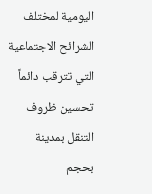اليومية لمختلف الشرائح الاجتماعية التي تترقب دائماً تحسين ظروف التنقل بمدينة بحجم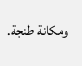ومكانة طنجة.